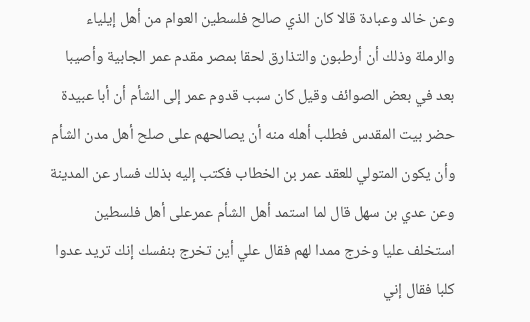وعن خالد وعبادة قالا كان الذي صالح فلسطين العوام من أهل إيلياء والرملة وذلك أن أرطبون والتذارق لحقا بمصر مقدم عمر الجابية وأصيبا بعد في بعض الصوائف وقيل كان سبب قدوم عمر إلى الشأم أن أبا عبيدة حضر بيت المقدس فطلب أهله منه أن يصالحهم على صلح أهل مدن الشأم وأن يكون المتولي للعقد عمر بن الخطاب فكتب إليه بذلك فسار عن المدينة وعن عدي بن سهل قال لما استمد أهل الشأم عمرعلى أهل فلسطين استخلف عليا وخرج ممدا لهم فقال علي أين تخرج بنفسك إنك تريد عدوا كلبا فقال إني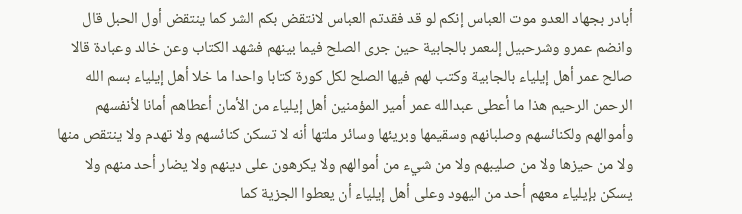أبادر بجهاد العدو موت العباس إنكم لو قد فقدتم العباس لانتقض بكم الشر كما ينتقض أول الحبل قال وانضم عمرو وشرحبيل إلىعمر بالجابية حين جرى الصلح فيما بينهم فشهد الكتاب وعن خالد وعبادة قالا صالح عمر أهل إيلياء بالجابية وكتب لهم فيها الصلح لكل كورة كتابا واحدا ما خلا أهل إيلياء بسم الله الرحمن الرحيم هذا ما أعطى عبدالله عمر أمير المؤمنين أهل إيلياء من الأمان أعطاهم أمانا لأنفسهم وأموالهم ولكنائسهم وصلبانهم وسقيمها وبريئها وسائر ملتها أنه لا تسكن كنائسهم ولا تهدم ولا ينتقص منها ولا من حيزها ولا من صليبهم ولا من شيء من أموالهم ولا يكرهون على دينهم ولا يضار أحد منهم ولا يسكن بإيلياء معهم أحد من اليهود وعلى أهل إيلياء أن يعطوا الجزية كما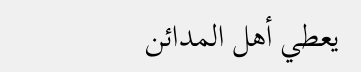يعطي أهل المدائن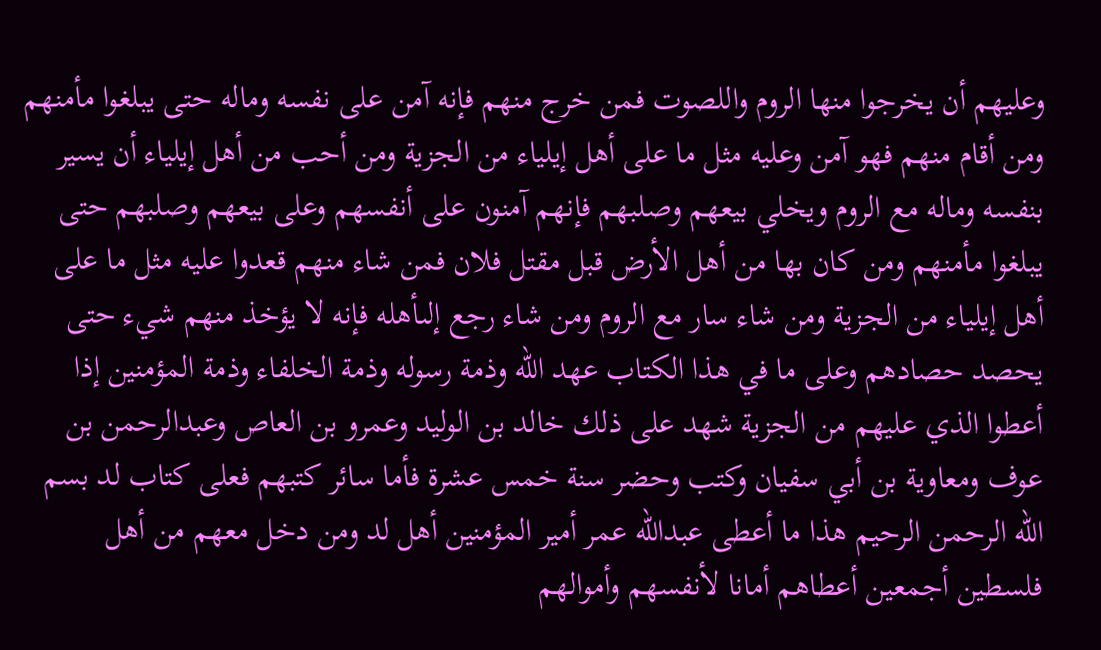وعليهم أن يخرجوا منها الروم واللصوت فمن خرج منهم فإنه آمن على نفسه وماله حتى يبلغوا مأمنهم ومن أقام منهم فهو آمن وعليه مثل ما على أهل إيلياء من الجزية ومن أحب من أهل إيلياء أن يسير بنفسه وماله مع الروم ويخلي بيعهم وصلبهم فإنهم آمنون على أنفسهم وعلى بيعهم وصلبهم حتى يبلغوا مأمنهم ومن كان بها من أهل الأرض قبل مقتل فلان فمن شاء منهم قعدوا عليه مثل ما على أهل إيلياء من الجزية ومن شاء سار مع الروم ومن شاء رجع إلىأهله فإنه لا يؤخذ منهم شيء حتى يحصد حصادهم وعلى ما في هذا الكتاب عهد الله وذمة رسوله وذمة الخلفاء وذمة المؤمنين إذا أعطوا الذي عليهم من الجزية شهد على ذلك خالد بن الوليد وعمرو بن العاص وعبدالرحمن بن عوف ومعاوية بن أبي سفيان وكتب وحضر سنة خمس عشرة فأما سائر كتبهم فعلى كتاب لد بسم الله الرحمن الرحيم هذا ما أعطى عبدالله عمر أمير المؤمنين أهل لد ومن دخل معهم من أهل فلسطين أجمعين أعطاهم أمانا لأنفسهم وأموالهم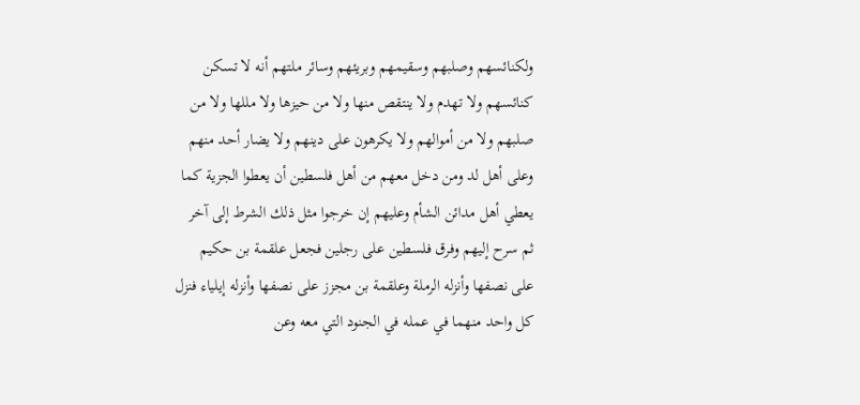ولكنائسهم وصلبهم وسقيمهم وبريئهم وسائر ملتهم أنه لا تسكن كنائسهم ولا تهدم ولا ينتقص منها ولا من حيزها ولا مللها ولا من صلبهم ولا من أموالهم ولا يكرهون على دينهم ولا يضار أحد منهم وعلى أهل لد ومن دخل معهم من أهل فلسطين أن يعطوا الجزية كما يعطي أهل مدائن الشأم وعليهم إن خرجوا مثل ذلك الشرط إلى آخر ثم سرح إليهم وفرق فلسطين على رجلين فجعل علقمة بن حكيم على نصفها وأنزله الرملة وعلقمة بن مجزز على نصفها وأنزله إيلياء فنزل كل واحد منهما في عمله في الجنود التي معه وعن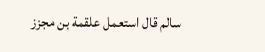سالم قال استعمل علقمة بن مجزز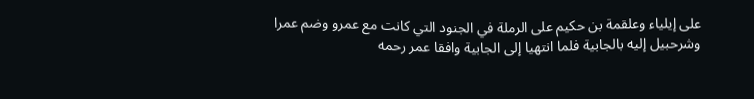على إيلياء وعلقمة بن حكيم على الرملة في الجنود التي كانت مع عمرو وضم عمرا وشرحبيل إليه بالجابية فلما انتهيا إلى الجابية وافقا عمر رحمه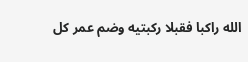الله راكبا فقبلا ركبتيه وضم عمر كل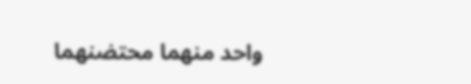واحد منهما محتضنهما